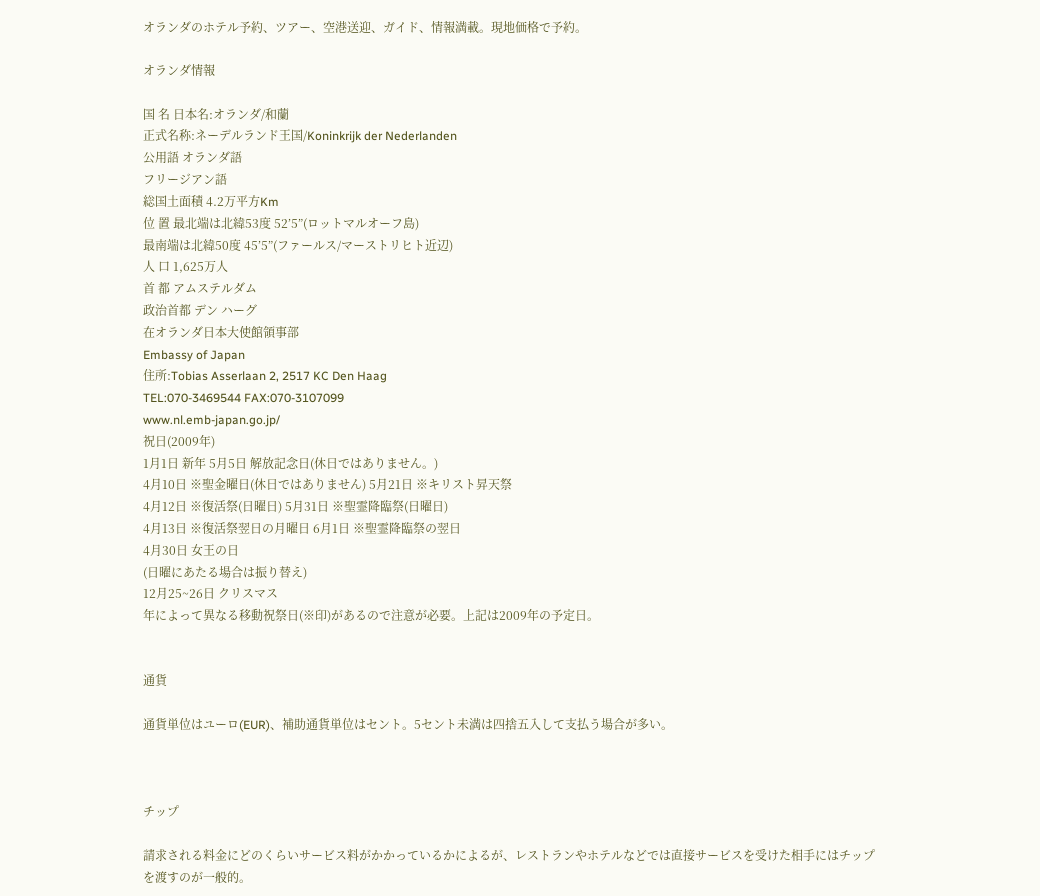オランダのホテル予約、ツアー、空港送迎、ガイド、情報満載。現地価格で予約。

オランダ情報

国 名 日本名:オランダ/和蘭
正式名称:ネーデルランド王国/Koninkrijk der Nederlanden
公用語 オランダ語
フリージアン語
総国土面積 4.2万平方Km
位 置 最北端は北緯53度 52’5”(ロットマルオーフ島)
最南端は北緯50度 45’5”(ファールス/マーストリヒト近辺)
人 口 1,625万人
首 都 アムステルダム
政治首都 デン ハーグ
在オランダ日本大使館領事部
Embassy of Japan
住所:Tobias Asserlaan 2, 2517 KC Den Haag
TEL:070-3469544 FAX:070-3107099
www.nl.emb-japan.go.jp/
祝日(2009年)
1月1日 新年 5月5日 解放記念日(休日ではありません。)
4月10日 ※聖金曜日(休日ではありません) 5月21日 ※キリスト昇天祭
4月12日 ※復活祭(日曜日) 5月31日 ※聖霊降臨祭(日曜日)
4月13日 ※復活祭翌日の月曜日 6月1日 ※聖霊降臨祭の翌日
4月30日 女王の日
(日曜にあたる場合は振り替え)
12月25~26日 クリスマス
年によって異なる移動祝祭日(※印)があるので注意が必要。上記は2009年の予定日。


通貨

通貨単位はユーロ(EUR)、補助通貨単位はセント。5セント未満は四捨五入して支払う場合が多い。



チップ

請求される料金にどのくらいサービス料がかかっているかによるが、レストランやホテルなどでは直接サービスを受けた相手にはチップを渡すのが一般的。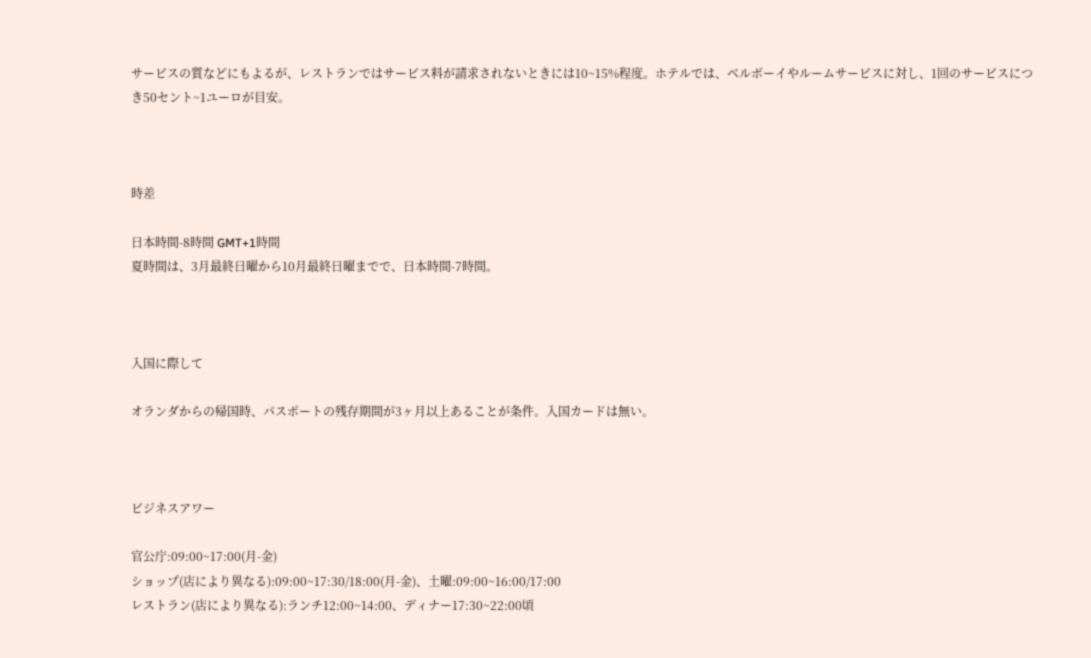サービスの質などにもよるが、レストランではサービス料が請求されないときには10~15%程度。ホテルでは、ベルボーイやルームサービスに対し、1回のサービスにつき50セント~1ユーロが目安。



時差

日本時間-8時間 GMT+1時間
夏時間は、3月最終日曜から10月最終日曜までで、日本時間-7時間。



入国に際して

オランダからの帰国時、パスポートの残存期間が3ヶ月以上あることが条件。入国カードは無い。



ビジネスアワー

官公庁:09:00~17:00(月-金)
ショップ(店により異なる):09:00~17:30/18:00(月-金)、土曜:09:00~16:00/17:00
レストラン(店により異なる):ランチ12:00~14:00、ディナー17:30~22:00頃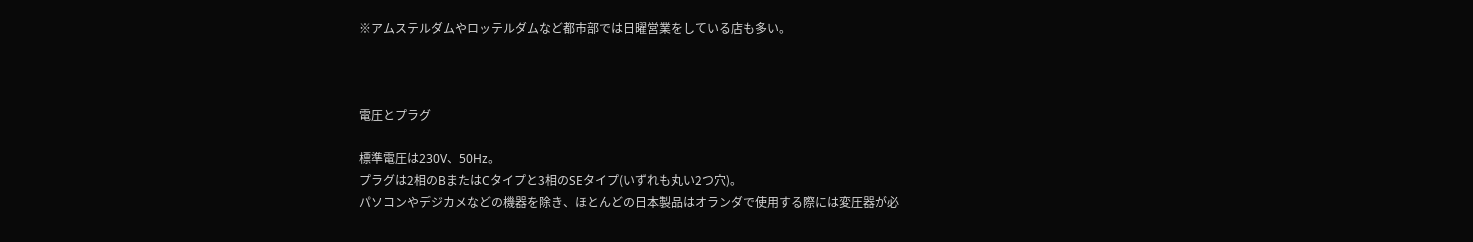※アムステルダムやロッテルダムなど都市部では日曜営業をしている店も多い。



電圧とプラグ

標準電圧は230V、50Hz。
プラグは2相のBまたはCタイプと3相のSEタイプ(いずれも丸い2つ穴)。
パソコンやデジカメなどの機器を除き、ほとんどの日本製品はオランダで使用する際には変圧器が必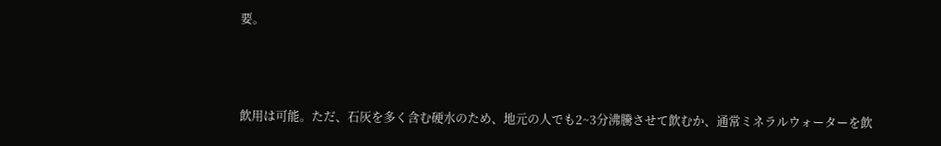要。



飲用は可能。ただ、石灰を多く含む硬水のため、地元の人でも2~3分沸騰させて飲むか、通常ミネラルウォーターを飲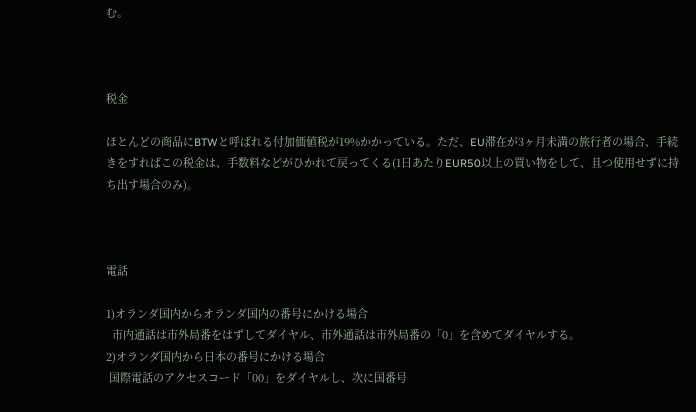む。



税金

ほとんどの商品にBTWと呼ばれる付加価値税が19%かかっている。ただ、EU滞在が3ヶ月未満の旅行者の場合、手続きをすればこの税金は、手数料などがひかれて戻ってくる(1日あたりEUR50以上の買い物をして、且つ使用せずに持ち出す場合のみ)。



電話

1)オランダ国内からオランダ国内の番号にかける場合
  市内通話は市外局番をはずしてダイヤル、市外通話は市外局番の「0」を含めてダイヤルする。
2)オランダ国内から日本の番号にかける場合
 国際電話のアクセスコード「00」をダイヤルし、次に国番号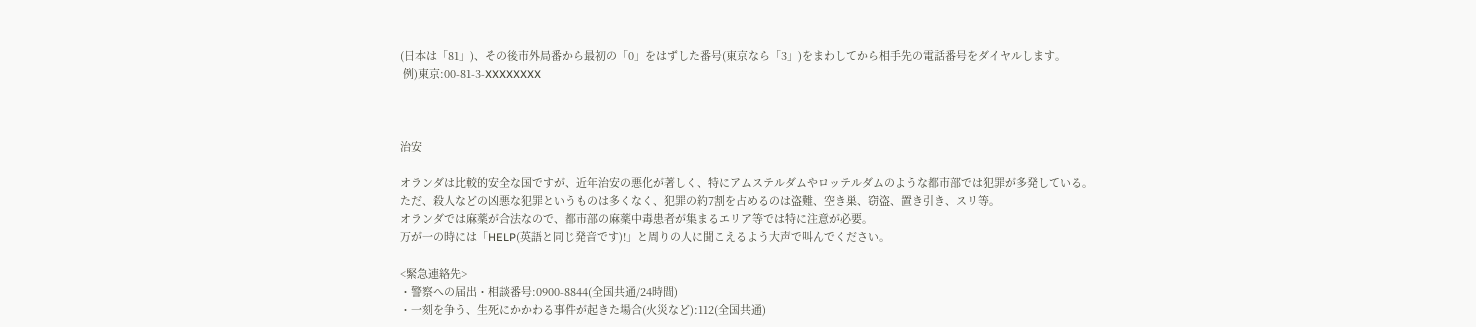(日本は「81」)、その後市外局番から最初の「0」をはずした番号(東京なら「3」)をまわしてから相手先の電話番号をダイヤルします。
 例)東京:00-81-3-XXXXXXXX



治安

オランダは比較的安全な国ですが、近年治安の悪化が著しく、特にアムステルダムやロッテルダムのような都市部では犯罪が多発している。
ただ、殺人などの凶悪な犯罪というものは多くなく、犯罪の約7割を占めるのは盗難、空き巣、窃盗、置き引き、スリ等。
オランダでは麻薬が合法なので、都市部の麻薬中毒患者が集まるエリア等では特に注意が必要。
万が一の時には「HELP(英語と同じ発音です)!」と周りの人に聞こえるよう大声で叫んでください。

<緊急連絡先>
・警察への届出・相談番号:0900-8844(全国共通/24時間)
・一刻を争う、生死にかかわる事件が起きた場合(火災など):112(全国共通)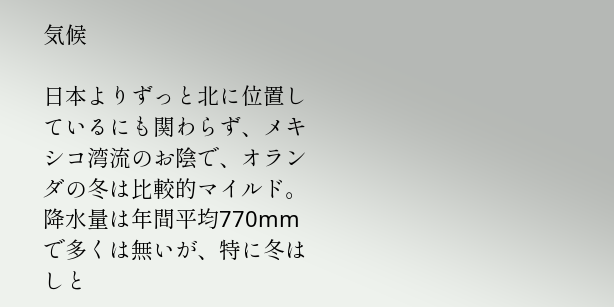気候

日本よりずっと北に位置しているにも関わらず、メキシコ湾流のお陰で、オランダの冬は比較的マイルド。降水量は年間平均770mmで多くは無いが、特に冬はしと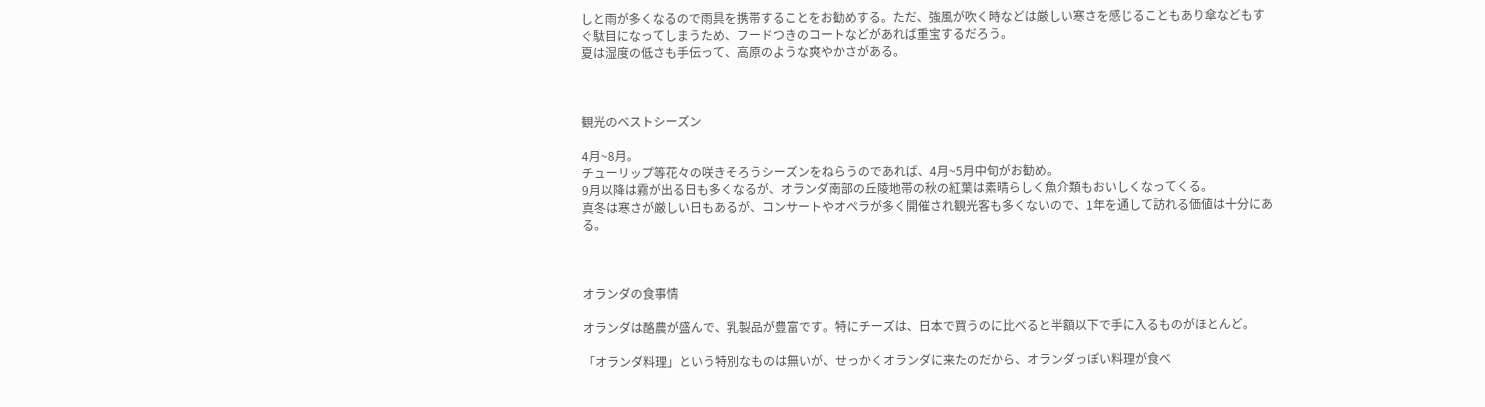しと雨が多くなるので雨具を携帯することをお勧めする。ただ、強風が吹く時などは厳しい寒さを感じることもあり傘などもすぐ駄目になってしまうため、フードつきのコートなどがあれば重宝するだろう。
夏は湿度の低さも手伝って、高原のような爽やかさがある。



観光のベストシーズン

4月~8月。
チューリップ等花々の咲きそろうシーズンをねらうのであれば、4月~5月中旬がお勧め。
9月以降は霧が出る日も多くなるが、オランダ南部の丘陵地帯の秋の紅葉は素晴らしく魚介類もおいしくなってくる。
真冬は寒さが厳しい日もあるが、コンサートやオペラが多く開催され観光客も多くないので、1年を通して訪れる価値は十分にある。



オランダの食事情

オランダは酪農が盛んで、乳製品が豊富です。特にチーズは、日本で買うのに比べると半額以下で手に入るものがほとんど。

「オランダ料理」という特別なものは無いが、せっかくオランダに来たのだから、オランダっぽい料理が食べ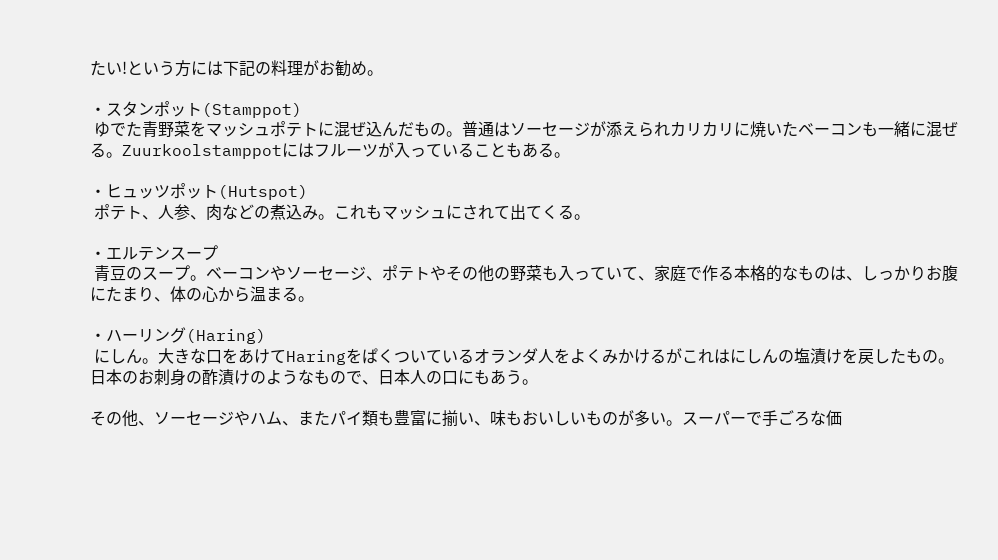たい!という方には下記の料理がお勧め。

・スタンポット(Stamppot)
 ゆでた青野菜をマッシュポテトに混ぜ込んだもの。普通はソーセージが添えられカリカリに焼いたベーコンも一緒に混ぜる。Zuurkoolstamppotにはフルーツが入っていることもある。

・ヒュッツポット(Hutspot)
 ポテト、人参、肉などの煮込み。これもマッシュにされて出てくる。

・エルテンスープ
 青豆のスープ。ベーコンやソーセージ、ポテトやその他の野菜も入っていて、家庭で作る本格的なものは、しっかりお腹にたまり、体の心から温まる。

・ハーリング(Haring)
 にしん。大きな口をあけてHaringをぱくついているオランダ人をよくみかけるがこれはにしんの塩漬けを戻したもの。日本のお刺身の酢漬けのようなもので、日本人の口にもあう。

その他、ソーセージやハム、またパイ類も豊富に揃い、味もおいしいものが多い。スーパーで手ごろな価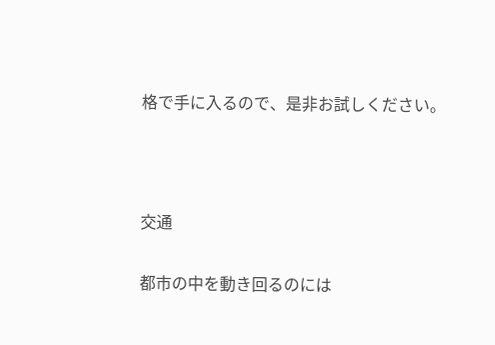格で手に入るので、是非お試しください。



交通

都市の中を動き回るのには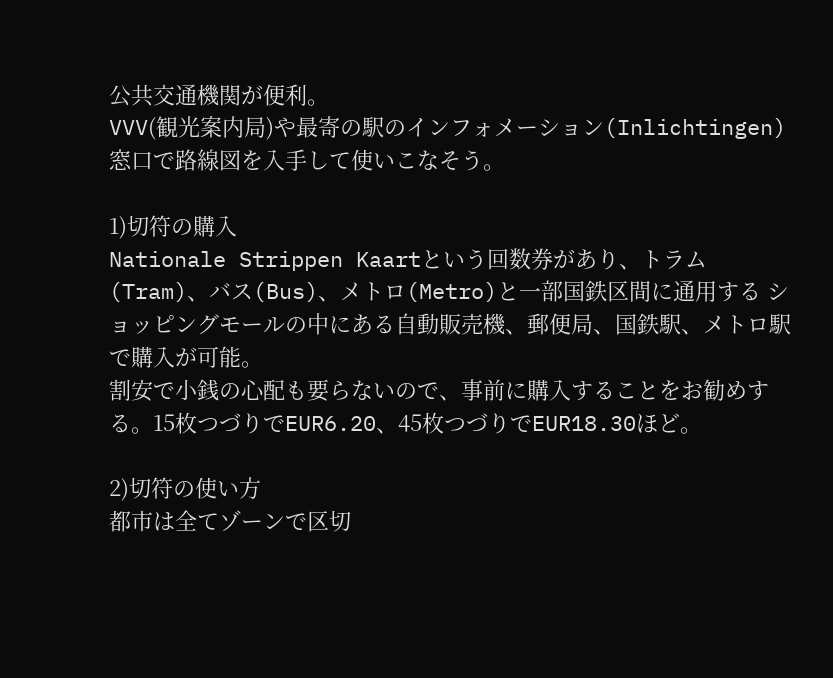公共交通機関が便利。
VVV(観光案内局)や最寄の駅のインフォメーション(Inlichtingen)窓口で路線図を入手して使いこなそう。

1)切符の購入
Nationale Strippen Kaartという回数券があり、トラム(Tram)、バス(Bus)、メトロ(Metro)と一部国鉄区間に通用する ショッピングモールの中にある自動販売機、郵便局、国鉄駅、メトロ駅で購入が可能。
割安で小銭の心配も要らないので、事前に購入することをお勧めする。15枚つづりでEUR6.20、45枚つづりでEUR18.30ほど。

2)切符の使い方
都市は全てゾーンで区切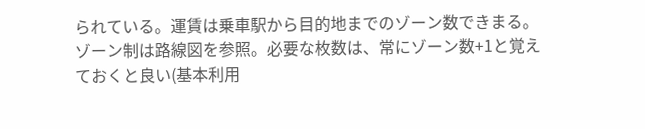られている。運賃は乗車駅から目的地までのゾーン数できまる。ゾーン制は路線図を参照。必要な枚数は、常にゾーン数+1と覚えておくと良い(基本利用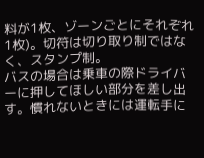料が1枚、ゾーンごとにそれぞれ1枚)。切符は切り取り制ではなく、スタンプ制。
バスの場合は乗車の際ドライバーに押してほしい部分を差し出す。慣れないときには運転手に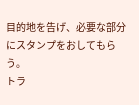目的地を告げ、必要な部分にスタンプをおしてもらう。
トラ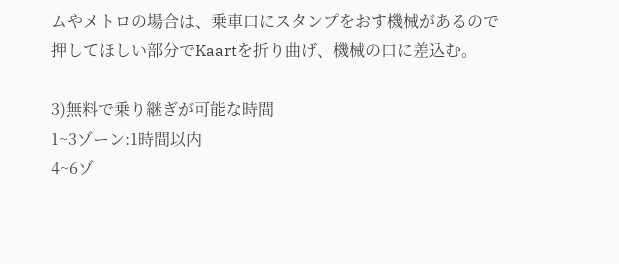ムやメトロの場合は、乗車口にスタンプをおす機械があるので押してほしい部分でKaartを折り曲げ、機械の口に差込む。

3)無料で乗り継ぎが可能な時間
1~3ゾーン:1時間以内
4~6ゾ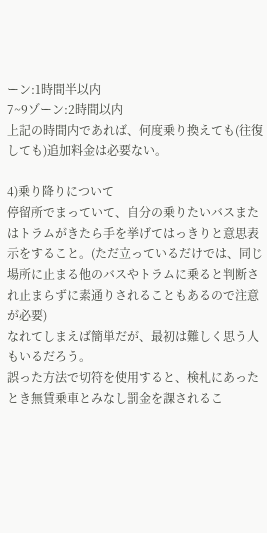ーン:1時間半以内
7~9ゾーン:2時間以内
上記の時間内であれば、何度乗り換えても(往復しても)追加料金は必要ない。

4)乗り降りについて
停留所でまっていて、自分の乗りたいバスまたはトラムがきたら手を挙げてはっきりと意思表示をすること。(ただ立っているだけでは、同じ場所に止まる他のバスやトラムに乗ると判断され止まらずに素通りされることもあるので注意が必要)
なれてしまえば簡単だが、最初は難しく思う人もいるだろう。
誤った方法で切符を使用すると、検札にあったとき無賃乗車とみなし罰金を課されるこ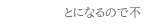とになるので不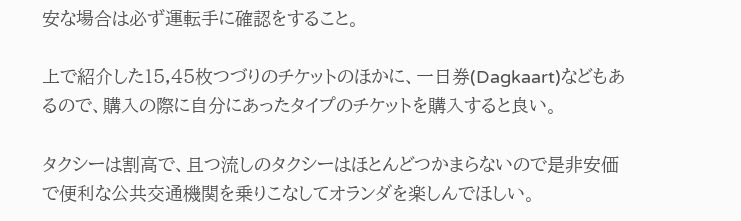安な場合は必ず運転手に確認をすること。

上で紹介した15,45枚つづりのチケットのほかに、一日券(Dagkaart)などもあるので、購入の際に自分にあったタイプのチケットを購入すると良い。

タクシーは割高で、且つ流しのタクシーはほとんどつかまらないので是非安価で便利な公共交通機関を乗りこなしてオランダを楽しんでほしい。